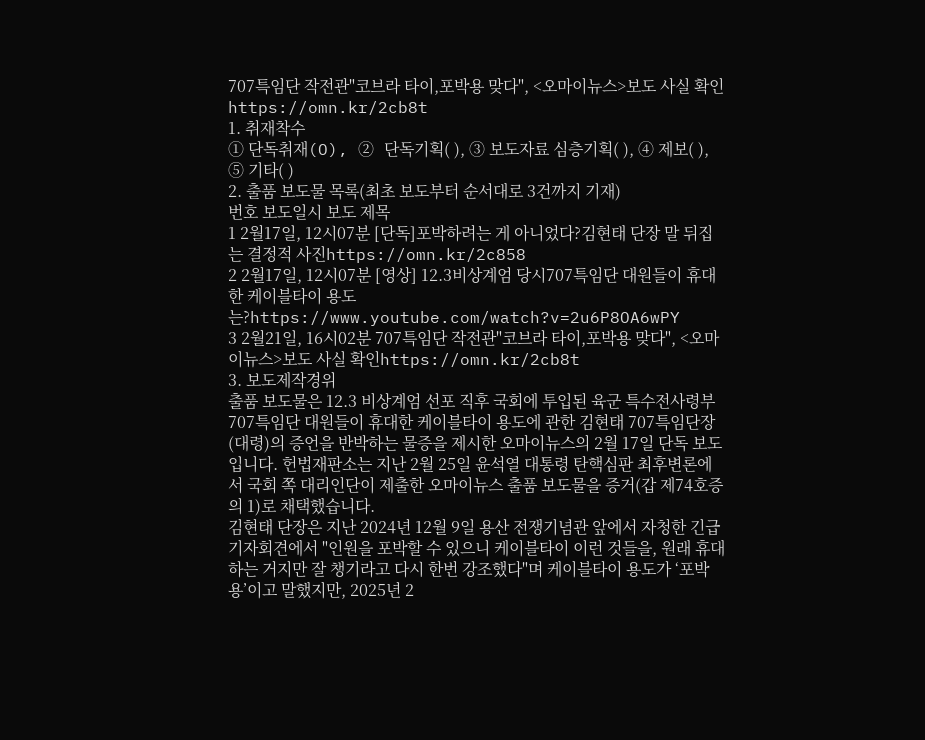707특임단 작전관"코브라 타이,포박용 맞다", <오마이뉴스>보도 사실 확인https://omn.kr/2cb8t
1. 취재착수
① 단독취재(O), ② 단독기획( ), ③ 보도자료 심층기획( ), ④ 제보( ), ⑤ 기타( )
2. 출품 보도물 목록(최초 보도부터 순서대로 3건까지 기재)
번호 보도일시 보도 제목
1 2월17일, 12시07분 [단독]포박하려는 게 아니었다?김현태 단장 말 뒤집는 결정적 사진https://omn.kr/2c858
2 2월17일, 12시07분 [영상] 12.3비상계엄 당시707특임단 대원들이 휴대한 케이블타이 용도는?https://www.youtube.com/watch?v=2u6P8OA6wPY
3 2월21일, 16시02분 707특임단 작전관"코브라 타이,포박용 맞다", <오마이뉴스>보도 사실 확인https://omn.kr/2cb8t
3. 보도제작경위
출품 보도물은 12.3 비상계엄 선포 직후 국회에 투입된 육군 특수전사령부 707특임단 대원들이 휴대한 케이블타이 용도에 관한 김현태 707특임단장(대령)의 증언을 반박하는 물증을 제시한 오마이뉴스의 2월 17일 단독 보도입니다. 헌법재판소는 지난 2월 25일 윤석열 대통령 탄핵심판 최후변론에서 국회 쪽 대리인단이 제출한 오마이뉴스 출품 보도물을 증거(갑 제74호증의 1)로 채택했습니다.
김현태 단장은 지난 2024년 12월 9일 용산 전쟁기념관 앞에서 자청한 긴급 기자회견에서 "인원을 포박할 수 있으니 케이블타이 이런 것들을, 원래 휴대하는 거지만 잘 챙기라고 다시 한번 강조했다"며 케이블타이 용도가 ‘포박용’이고 말했지만, 2025년 2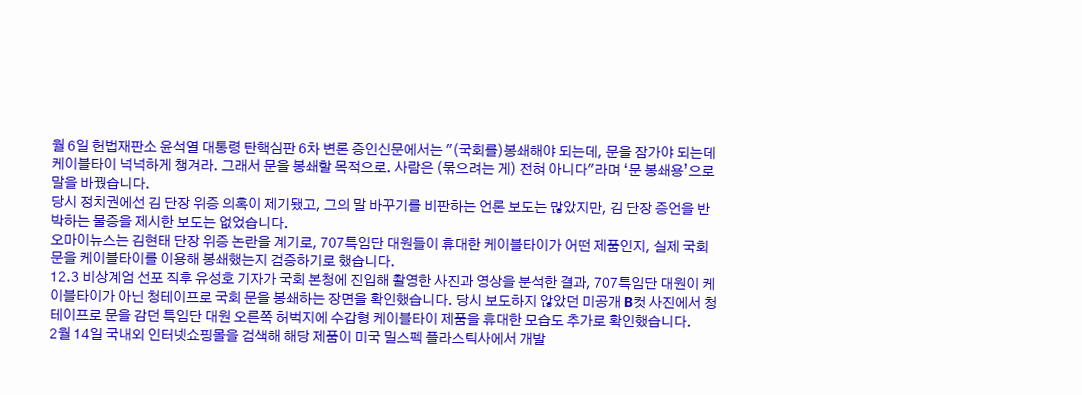월 6일 헌법재판소 윤석열 대통령 탄핵심판 6차 변론 증인신문에서는 "(국회를)봉쇄해야 되는데, 문을 잠가야 되는데 케이블타이 넉넉하게 챙겨라. 그래서 문을 봉쇄할 목적으로. 사람은 (묶으려는 게) 전혀 아니다"라며 ‘문 봉쇄용’으로 말을 바꿨습니다.
당시 정치권에선 김 단장 위증 의혹이 제기됐고, 그의 말 바꾸기를 비판하는 언론 보도는 많았지만, 김 단장 증언을 반박하는 물증을 제시한 보도는 없었습니다.
오마이뉴스는 김현태 단장 위증 논란을 계기로, 707특임단 대원들이 휴대한 케이블타이가 어떤 제품인지, 실제 국회 문을 케이블타이를 이용해 봉쇄했는지 검증하기로 했습니다.
12.3 비상계엄 선포 직후 유성호 기자가 국회 본청에 진입해 촬영한 사진과 영상을 분석한 결과, 707특임단 대원이 케이블타이가 아닌 청테이프로 국회 문을 봉쇄하는 장면을 확인했습니다. 당시 보도하지 않았던 미공개 B컷 사진에서 청테이프로 문을 감던 특임단 대원 오른쪽 허벅지에 수갑형 케이블타이 제품을 휴대한 모습도 추가로 확인했습니다.
2월 14일 국내외 인터넷쇼핑몰을 검색해 해당 제품이 미국 밀스펙 플라스틱사에서 개발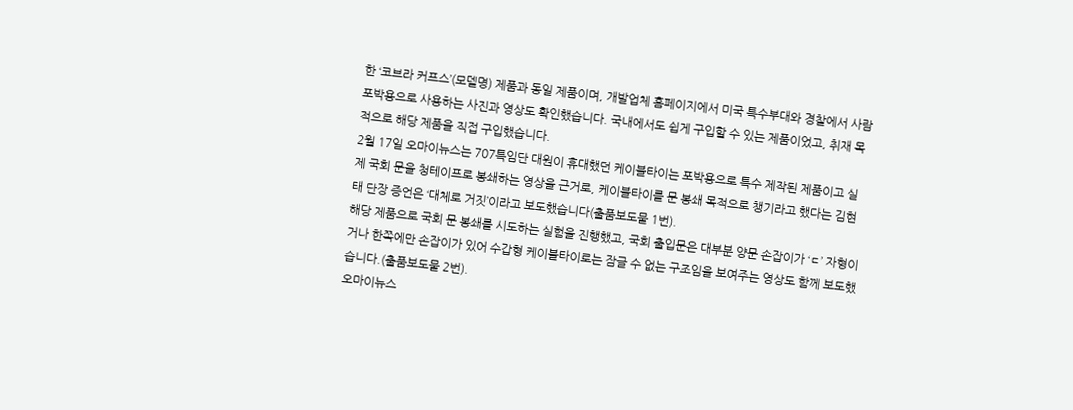한 ‘코브라 커프스’(모델명) 제품과 동일 제품이며, 개발업체 홈페이지에서 미국 특수부대와 경찰에서 사람 포박용으로 사용하는 사진과 영상도 확인했습니다. 국내에서도 쉽게 구입할 수 있는 제품이었고, 취재 목적으로 해당 제품을 직접 구입했습니다.
2월 17일 오마이뉴스는 707특임단 대원이 휴대했던 케이블타이는 포박용으로 특수 제작된 제품이고 실제 국회 문을 청테이프로 봉쇄하는 영상을 근거로, 케이블타이를 문 봉쇄 목적으로 챙기라고 했다는 김현태 단장 증언은 ‘대체로 거짓’이라고 보도했습니다(출품보도물 1번).
해당 제품으로 국회 문 봉쇄를 시도하는 실험을 진행했고, 국회 출입문은 대부분 양문 손잡이가 ‘ㄷ’ 자형이거나 한쪽에만 손잡이가 있어 수갑형 케이블타이로는 잠글 수 없는 구조임을 보여주는 영상도 함께 보도했습니다.(출품보도물 2번).
오마이뉴스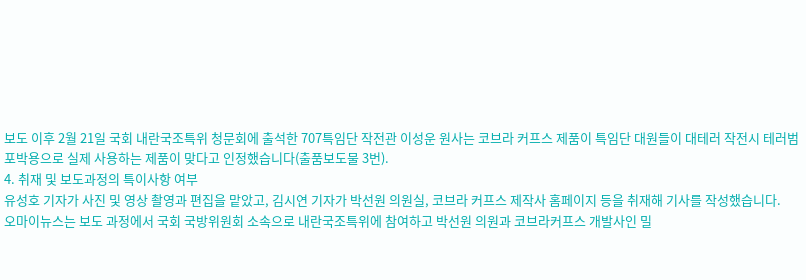보도 이후 2월 21일 국회 내란국조특위 청문회에 출석한 707특임단 작전관 이성운 원사는 코브라 커프스 제품이 특임단 대원들이 대테러 작전시 테러범 포박용으로 실제 사용하는 제품이 맞다고 인정했습니다(출품보도물 3번).
4. 취재 및 보도과정의 특이사항 여부
유성호 기자가 사진 및 영상 촬영과 편집을 맡았고, 김시연 기자가 박선원 의원실, 코브라 커프스 제작사 홈페이지 등을 취재해 기사를 작성했습니다.
오마이뉴스는 보도 과정에서 국회 국방위원회 소속으로 내란국조특위에 참여하고 박선원 의원과 코브라커프스 개발사인 밀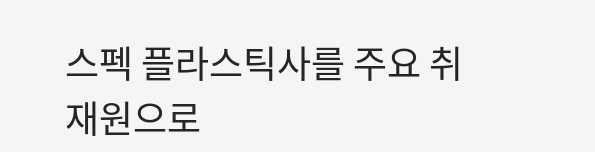스펙 플라스틱사를 주요 취재원으로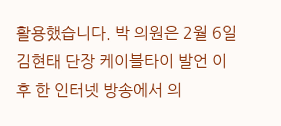활용했습니다. 박 의원은 2월 6일 김현태 단장 케이블타이 발언 이후 한 인터넷 방송에서 의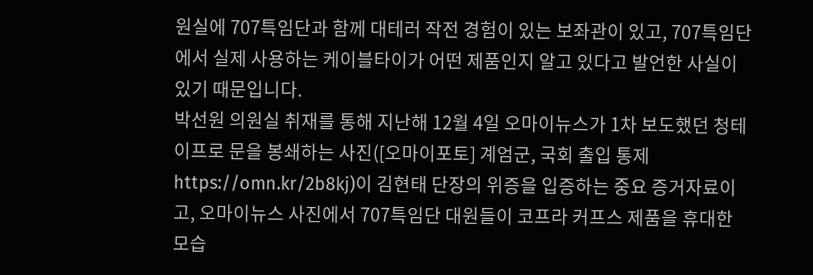원실에 707특임단과 함께 대테러 작전 경험이 있는 보좌관이 있고, 707특임단에서 실제 사용하는 케이블타이가 어떤 제품인지 알고 있다고 발언한 사실이 있기 때문입니다.
박선원 의원실 취재를 통해 지난해 12월 4일 오마이뉴스가 1차 보도했던 청테이프로 문을 봉쇄하는 사진([오마이포토] 계엄군, 국회 출입 통제 https://omn.kr/2b8kj)이 김현태 단장의 위증을 입증하는 중요 증거자료이고, 오마이뉴스 사진에서 707특임단 대원들이 코프라 커프스 제품을 휴대한 모습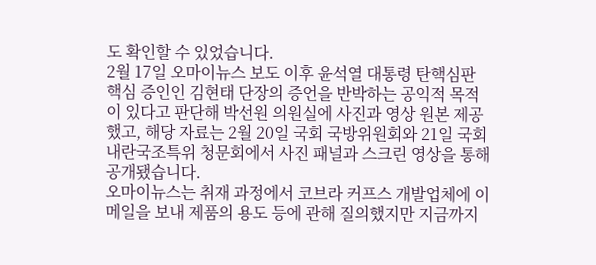도 확인할 수 있었습니다.
2월 17일 오마이뉴스 보도 이후 윤석열 대통령 탄핵심판 핵심 증인인 김현태 단장의 증언을 반박하는 공익적 목적이 있다고 판단해 박선원 의원실에 사진과 영상 원본 제공했고, 해당 자료는 2월 20일 국회 국방위원회와 21일 국회 내란국조특위 청문회에서 사진 패널과 스크린 영상을 통해 공개됐습니다.
오마이뉴스는 취재 과정에서 코브라 커프스 개발업체에 이메일을 보내 제품의 용도 등에 관해 질의했지만 지금까지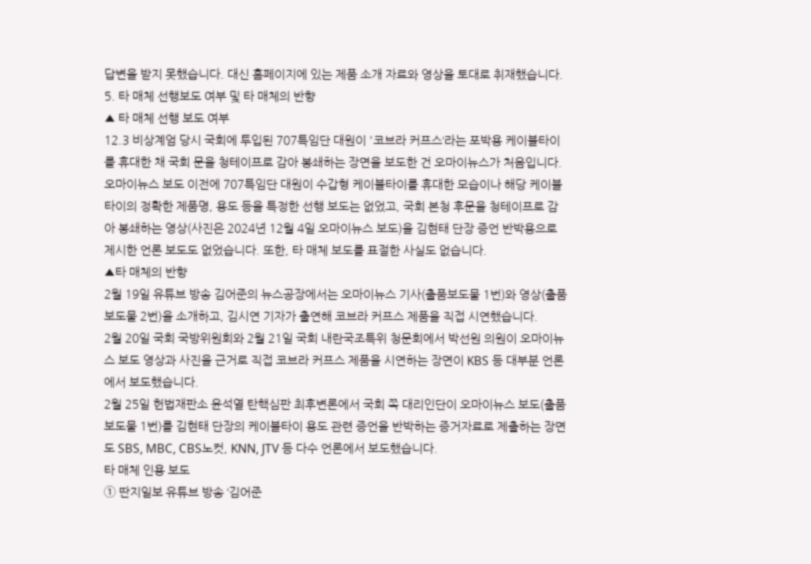답변을 받지 못했습니다. 대신 홈페이지에 있는 제품 소개 자료와 영상을 토대로 취재했습니다.
5. 타 매체 선행보도 여부 및 타 매체의 반향
▲ 타 매체 선행 보도 여부
12.3 비상계엄 당시 국회에 투입된 707특임단 대원이 '코브라 커프스‘라는 포박용 케이블타이를 휴대한 채 국회 문을 청테이프로 감아 봉쇄하는 장면을 보도한 건 오마이뉴스가 처음입니다.
오마이뉴스 보도 이전에 707특임단 대원이 수갑형 케이블타이를 휴대한 모습이나 해당 케이블타이의 정확한 제품명, 용도 등을 특정한 선행 보도는 없었고, 국회 본청 후문을 청테이프로 감아 봉쇄하는 영상(사진은 2024년 12월 4일 오마이뉴스 보도)을 김현태 단장 증언 반박용으로 제시한 언론 보도도 없었습니다. 또한, 타 매체 보도를 표절한 사실도 없습니다.
▲타 매체의 반향
2월 19일 유튜브 방송 김어준의 뉴스공장에서는 오마이뉴스 기사(출품보도물 1번)와 영상(출품보도물 2번)을 소개하고, 김시연 기자가 출연해 코브라 커프스 제품을 직접 시연했습니다.
2월 20일 국회 국방위원회와 2월 21일 국회 내란국조특위 청문회에서 박선원 의원이 오마이뉴스 보도 영상과 사진을 근거로 직접 코브라 커프스 제품을 시연하는 장면이 KBS 등 대부분 언론에서 보도했습니다.
2월 25일 헌법재판소 윤석열 탄핵심판 최후변론에서 국회 쪽 대리인단이 오마이뉴스 보도(출품보도물 1번)를 김현태 단장의 케이블타이 용도 관련 증언을 반박하는 증거자료로 제출하는 장면도 SBS, MBC, CBS노컷, KNN, JTV 등 다수 언론에서 보도했습니다.
타 매체 인용 보도
① 딴지일보 유튜브 방송 ‘김어준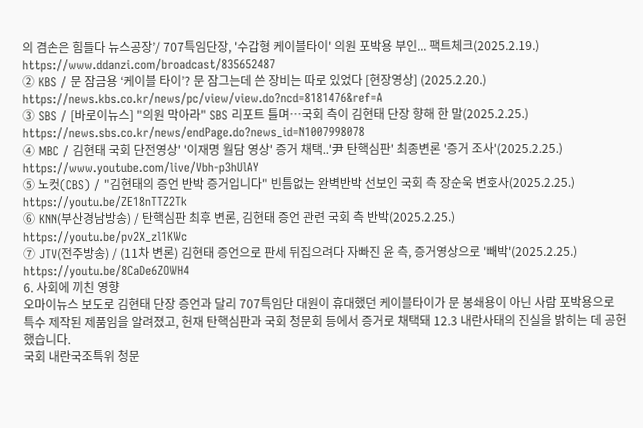의 겸손은 힘들다 뉴스공장’/ 707특임단장, '수갑형 케이블타이' 의원 포박용 부인... 팩트체크(2025.2.19.) https://www.ddanzi.com/broadcast/835652487
② KBS / 문 잠금용 ‘케이블 타이’? 문 잠그는데 쓴 장비는 따로 있었다 [현장영상] (2025.2.20.)
https://news.kbs.co.kr/news/pc/view/view.do?ncd=8181476&ref=A
③ SBS / [바로이뉴스] "의원 막아라" SBS 리포트 틀며…국회 측이 김현태 단장 향해 한 말(2025.2.25.) https://news.sbs.co.kr/news/endPage.do?news_id=N1007998078
④ MBC / 김현태 국회 단전영상' '이재명 월담 영상' 증거 채택..'尹 탄핵심판' 최종변론 '증거 조사'(2025.2.25.) https://www.youtube.com/live/Vbh-p3hUlAY
⑤ 노컷(CBS) / "김현태의 증언 반박 증거입니다" 빈틈없는 완벽반박 선보인 국회 측 장순욱 변호사(2025.2.25.) https://youtu.be/ZE18nTTZ2Tk
⑥ KNN(부산경남방송) / 탄핵심판 최후 변론, 김현태 증언 관련 국회 측 반박(2025.2.25.)
https://youtu.be/pv2X_zl1KWc
⑦ JTV(전주방송) / (11차 변론) 김현태 증언으로 판세 뒤집으려다 자빠진 윤 측, 증거영상으로 '빼박'(2025.2.25.) https://youtu.be/8CaDe6ZOWH4
6. 사회에 끼친 영향
오마이뉴스 보도로 김현태 단장 증언과 달리 707특임단 대원이 휴대했던 케이블타이가 문 봉쇄용이 아닌 사람 포박용으로 특수 제작된 제품임을 알려졌고, 헌재 탄핵심판과 국회 청문회 등에서 증거로 채택돼 12.3 내란사태의 진실을 밝히는 데 공헌했습니다.
국회 내란국조특위 청문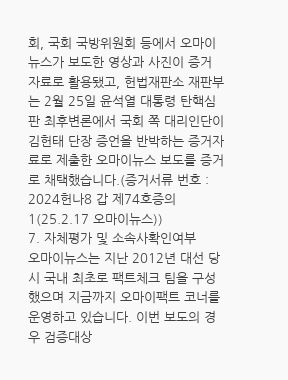회, 국회 국방위원회 등에서 오마이뉴스가 보도한 영상과 사진이 증거 자료로 활용됐고, 헌법재판소 재판부는 2월 25일 윤석열 대통령 탄핵심판 최후변론에서 국회 쪽 대리인단이 김헌태 단장 증언을 반박하는 증거자료로 제출한 오마이뉴스 보도를 증거로 채택했습니다.(증거서류 번호 : 2024헌나8 갑 제74호증의 1(25.2.17 오마이뉴스))
7. 자체평가 및 소속사확인여부
오마이뉴스는 지난 2012년 대선 당시 국내 최초로 팩트체크 팀을 구성했으며 지금까지 오마이팩트 코너를 운영하고 있습니다. 이번 보도의 경우 검증대상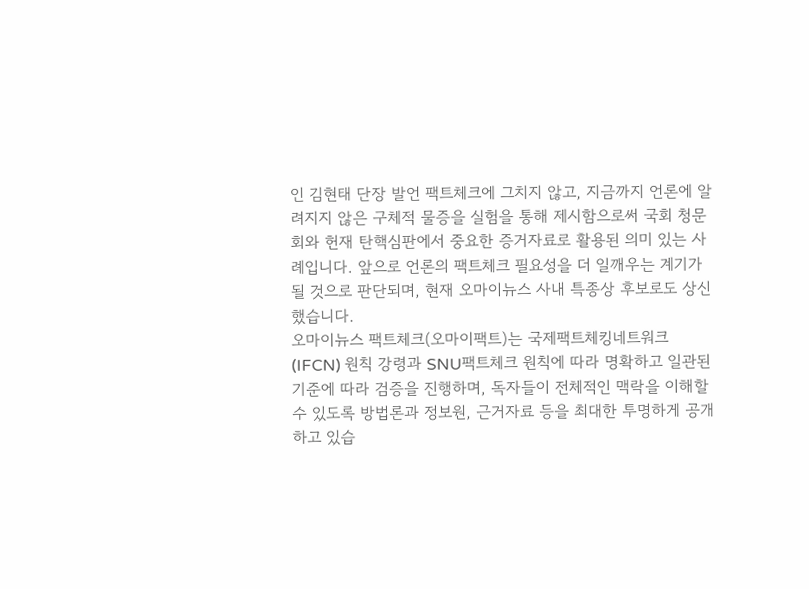인 김현태 단장 발언 팩트체크에 그치지 않고, 지금까지 언론에 알려지지 않은 구체적 물증을 실험을 통해 제시함으로써 국회 청문회와 헌재 탄핵심판에서 중요한 증거자료로 활용된 의미 있는 사례입니다. 앞으로 언론의 팩트체크 필요성을 더 일깨우는 계기가 될 것으로 판단되며, 현재 오마이뉴스 사내 특종상 후보로도 상신했습니다.
오마이뉴스 팩트체크(오마이팩트)는 국제팩트체킹네트워크(IFCN) 원칙 강령과 SNU팩트체크 원칙에 따라 명확하고 일관된 기준에 따라 검증을 진행하며, 독자들이 전체적인 맥락을 이해할 수 있도록 방법론과 정보원, 근거자료 등을 최대한 투명하게 공개하고 있습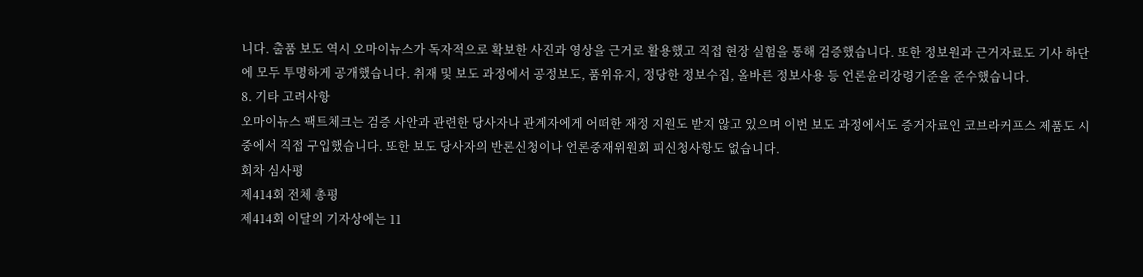니다. 출품 보도 역시 오마이뉴스가 독자적으로 확보한 사진과 영상을 근거로 활용했고 직접 현장 실험을 통해 검증했습니다. 또한 정보원과 근거자료도 기사 하단에 모두 투명하게 공개했습니다. 취재 및 보도 과정에서 공정보도, 품위유지, 정당한 정보수집, 올바른 정보사용 등 언론윤리강령기준을 준수했습니다.
8. 기타 고려사항
오마이뉴스 팩트체크는 검증 사안과 관련한 당사자나 관계자에게 어떠한 재정 지원도 받지 않고 있으며 이번 보도 과정에서도 증거자료인 코브라커프스 제품도 시중에서 직접 구입했습니다. 또한 보도 당사자의 반론신청이나 언론중재위원회 피신청사항도 없습니다.
회차 심사평
제414회 전체 총평
제414회 이달의 기자상에는 11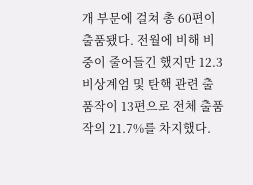개 부문에 걸쳐 총 60편이 출품됐다. 전월에 비해 비중이 줄어들긴 했지만 12.3 비상계엄 및 탄핵 관련 출품작이 13편으로 전체 출품작의 21.7%를 차지했다.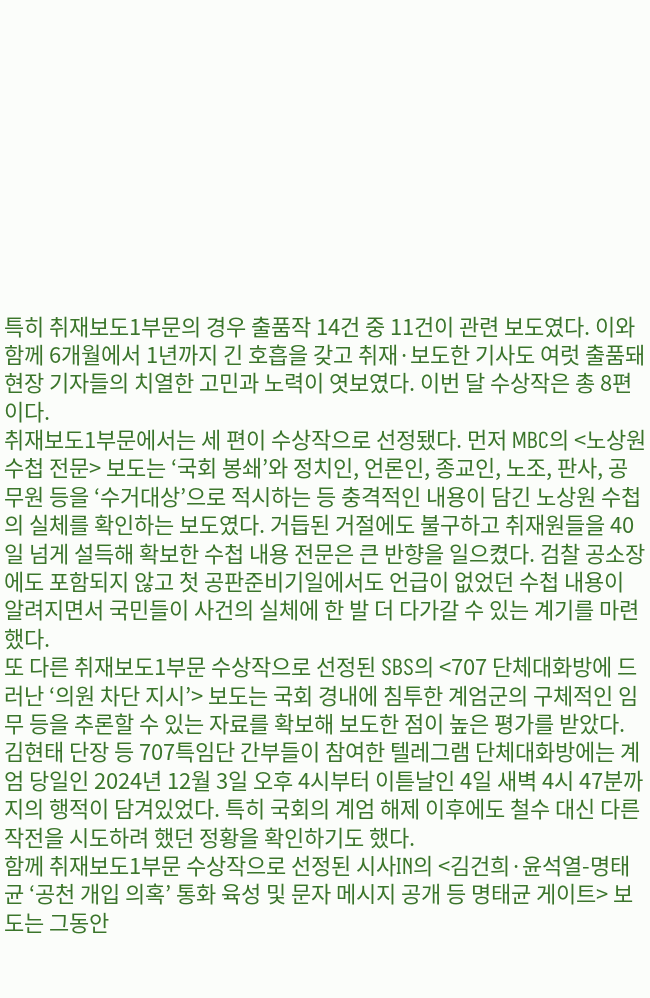특히 취재보도1부문의 경우 출품작 14건 중 11건이 관련 보도였다. 이와 함께 6개월에서 1년까지 긴 호흡을 갖고 취재·보도한 기사도 여럿 출품돼 현장 기자들의 치열한 고민과 노력이 엿보였다. 이번 달 수상작은 총 8편이다.
취재보도1부문에서는 세 편이 수상작으로 선정됐다. 먼저 MBC의 <노상원 수첩 전문> 보도는 ‘국회 봉쇄’와 정치인, 언론인, 종교인, 노조, 판사, 공무원 등을 ‘수거대상’으로 적시하는 등 충격적인 내용이 담긴 노상원 수첩의 실체를 확인하는 보도였다. 거듭된 거절에도 불구하고 취재원들을 40일 넘게 설득해 확보한 수첩 내용 전문은 큰 반향을 일으켰다. 검찰 공소장에도 포함되지 않고 첫 공판준비기일에서도 언급이 없었던 수첩 내용이 알려지면서 국민들이 사건의 실체에 한 발 더 다가갈 수 있는 계기를 마련했다.
또 다른 취재보도1부문 수상작으로 선정된 SBS의 <707 단체대화방에 드러난 ‘의원 차단 지시’> 보도는 국회 경내에 침투한 계엄군의 구체적인 임무 등을 추론할 수 있는 자료를 확보해 보도한 점이 높은 평가를 받았다. 김현태 단장 등 707특임단 간부들이 참여한 텔레그램 단체대화방에는 계엄 당일인 2024년 12월 3일 오후 4시부터 이튿날인 4일 새벽 4시 47분까지의 행적이 담겨있었다. 특히 국회의 계엄 해제 이후에도 철수 대신 다른 작전을 시도하려 했던 정황을 확인하기도 했다.
함께 취재보도1부문 수상작으로 선정된 시사IN의 <김건희·윤석열-명태균 ‘공천 개입 의혹’ 통화 육성 및 문자 메시지 공개 등 명태균 게이트> 보도는 그동안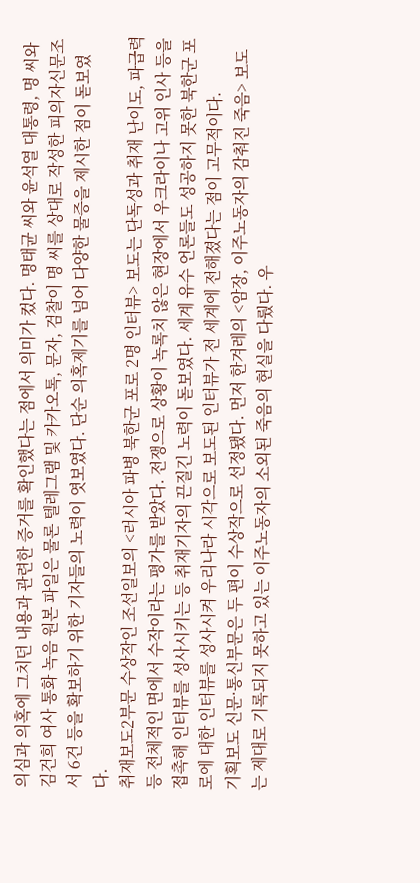의심과 의혹에 그치던 내용과 관련한 증거를 확인했다는 점에서 의미가 컸다. 명태균 씨와 윤석열 대통령, 명 씨와 김건희 여사 통화 녹음 원본 파일은 물론 텔레그램 및 카카오톡, 문자, 검찰이 명 씨를 상대로 작성한 피의자신문조서 6건 등을 확보하기 위한 기자들의 노력이 엿보였다. 단순 의혹제기를 넘어 다양한 물증을 제시한 점이 돋보였다.
취재보도2부문 수상작인 조선일보의 <러시아 파병 북한군 포로 2명 인터뷰> 보도는 단독성과 취재 난이도, 파급력 등 전체적인 면에서 수작이라는 평가를 받았다. 전쟁으로 상황이 녹록치 않은 현장에서 우크라이나 고위 인사 등을 접촉해 인터뷰를 성사시키는 등 취재기자의 끈질긴 노력이 돋보였다. 세계 유수 언론들도 성공하지 못한 북한군 포로에 대한 인터뷰를 성사시켜 우리나라 시각으로 보도된 인터뷰가 전 세계에 전해졌다는 점이 고무적이다.
기획보도 신문·통신부문은 두 편이 수상작으로 선정됐다. 먼저 한겨레의 <암장, 이주노동자의 감춰진 죽음> 보도는 제대로 기록되지 못하고 있는 이주노동자의 소외된 죽음의 현실을 다뤘다. 우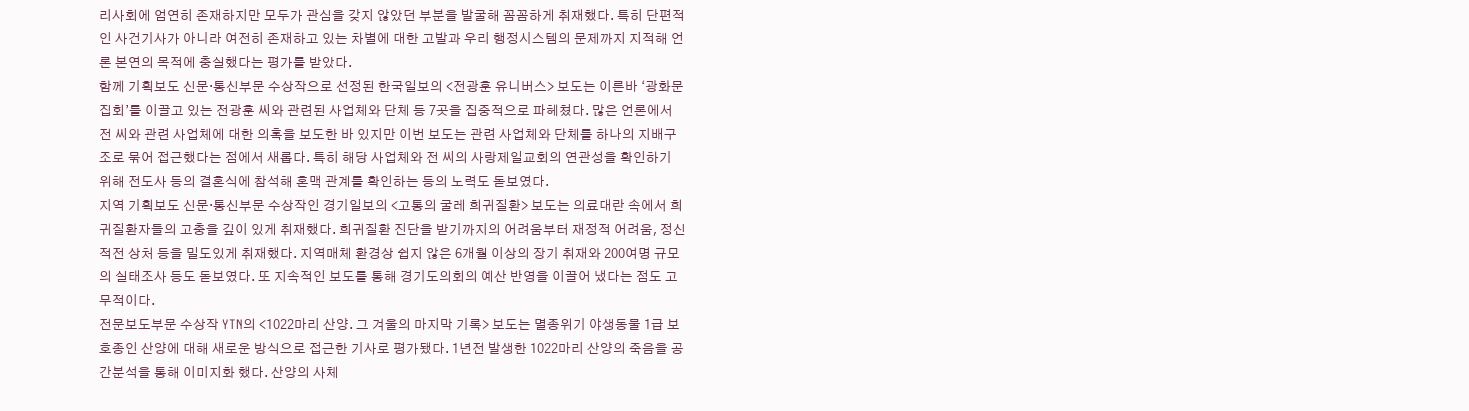리사회에 엄연히 존재하지만 모두가 관심을 갖지 않았던 부분을 발굴해 꼼꼼하게 취재했다. 특히 단편적인 사건기사가 아니라 여전히 존재하고 있는 차별에 대한 고발과 우리 행정시스템의 문제까지 지적해 언론 본연의 목적에 충실했다는 평가를 받았다.
함께 기획보도 신문·통신부문 수상작으로 선정된 한국일보의 <전광훈 유니버스> 보도는 이른바 ‘광화문 집회’를 이끌고 있는 전광훈 씨와 관련된 사업체와 단체 등 7곳을 집중적으로 파헤쳤다. 많은 언론에서 전 씨와 관련 사업체에 대한 의혹을 보도한 바 있지만 이번 보도는 관련 사업체와 단체를 하나의 지배구조로 묶어 접근했다는 점에서 새롭다. 특히 해당 사업체와 전 씨의 사랑제일교회의 연관성을 확인하기 위해 전도사 등의 결혼식에 참석해 혼맥 관계를 확인하는 등의 노력도 돋보였다.
지역 기획보도 신문·통신부문 수상작인 경기일보의 <고통의 굴레 희귀질환> 보도는 의료대란 속에서 희귀질환자들의 고충을 깊이 있게 취재했다. 희귀질환 진단을 받기까지의 어려움부터 재정적 어려움, 정신적전 상처 등을 밀도있게 취재했다. 지역매체 환경상 쉽지 않은 6개월 이상의 장기 취재와 200여명 규모의 실태조사 등도 돋보였다. 또 지속적인 보도를 통해 경기도의회의 예산 반영을 이끌어 냈다는 점도 고무적이다.
전문보도부문 수상작 YTN의 <1022마리 산양. 그 겨울의 마지막 기록> 보도는 멸종위기 야생동물 1급 보호종인 산양에 대해 새로운 방식으로 접근한 기사로 평가됐다. 1년전 발생한 1022마리 산양의 죽음을 공간분석을 통해 이미지화 했다. 산양의 사체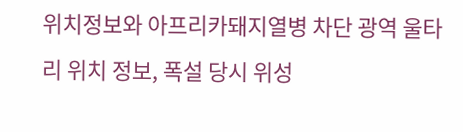위치정보와 아프리카돼지열병 차단 광역 울타리 위치 정보, 폭설 당시 위성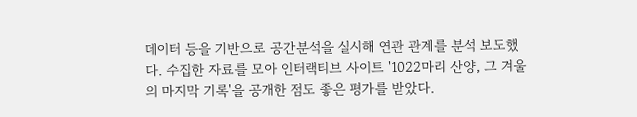데이터 등을 기반으로 공간분석을 실시해 연관 관계를 분석 보도했다. 수집한 자료를 모아 인터랙티브 사이트 '1022마리 산양, 그 겨울의 마지막 기록'을 공개한 점도 좋은 평가를 받았다.